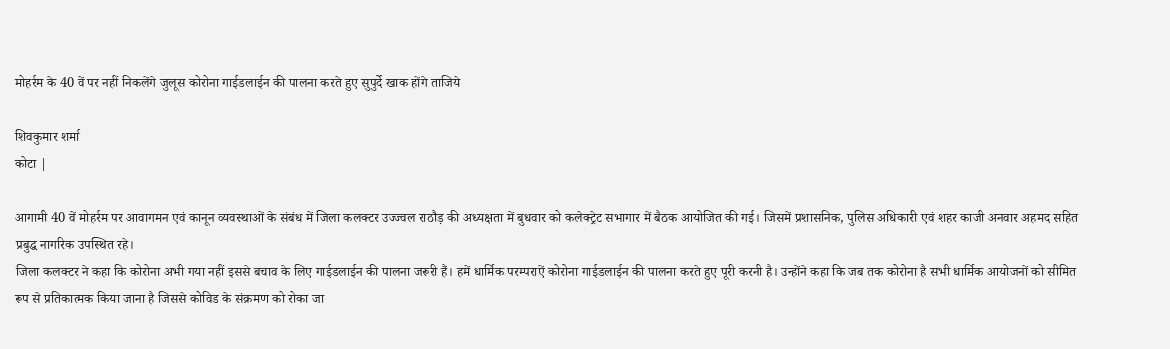मोहर्रम के 40 वें पर नहीं निकलेंगे जुलूस कोरोना गाईडलाईन की पालना करते हुए सुपुर्दे खाक होंगे ताजिये

शिवकुमार शर्मा
कोटा |

आगामी 40 वें मोहर्रम पर आवागमन एवं कानून व्यवस्थाओं के संबंध में जिला कलक्टर उज्ज्वल राठौड़ की अध्यक्षता में बुधवार को कलेक्ट्रेट सभागार में बैठक आयोजित की गई। जिसमें प्रशासनिक, पुलिस अधिकारी एवं शहर काजी अनवार अहमद सहित प्रबुद्ध नागरिक उपस्थित रहे।
जिला कलक्टर ने कहा कि कोरोना अभी गया नहीं इससे बचाव के लिए गाईडलाईन की पालना जरूरी हैं। हमें धार्मिक परम्पराऐं कोरोना गाईडलाईन की पालना करते हुए पूरी करनी है। उन्होंने कहा कि जब तक कोरोना है सभी धार्मिक आयोजनों को सीमित रूप से प्रतिकात्मक किया जाना है जिससे कोविड के संक्रमण को रोका जा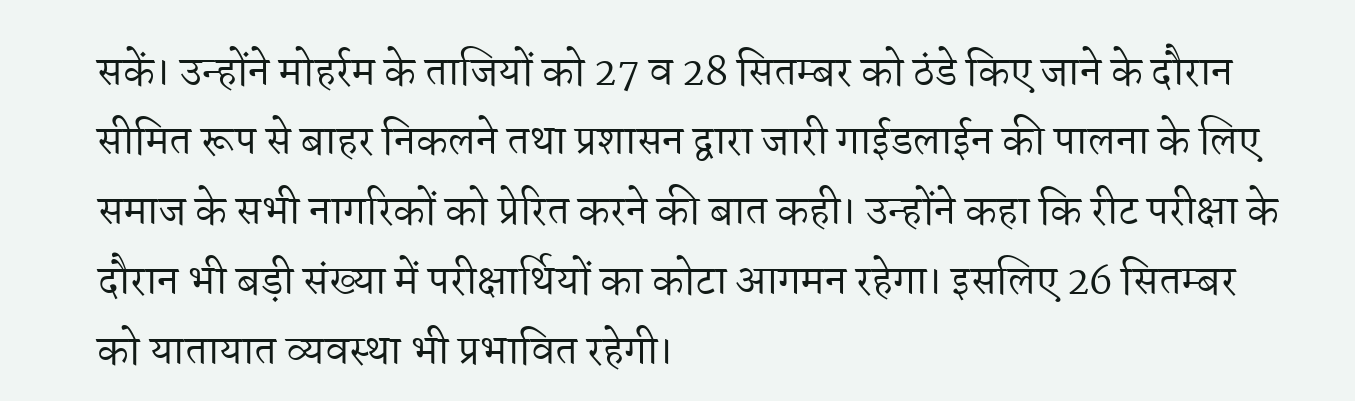सकें। उन्होंने मोहर्रम के ताजियों को 27 व 28 सितम्बर को ठंडे किए जाने के दौरान सीमित रूप से बाहर निकलने तथा प्रशासन द्वारा जारी गाईडलाईन की पालना के लिए समाज के सभी नागरिकों को प्रेरित करने की बात कही। उन्होंने कहा कि रीट परीक्षा के दौरान भी बड़ी संख्या में परीक्षार्थियों का कोटा आगमन रहेगा। इसलिए 26 सितम्बर को यातायात व्यवस्था भी प्रभावित रहेगी।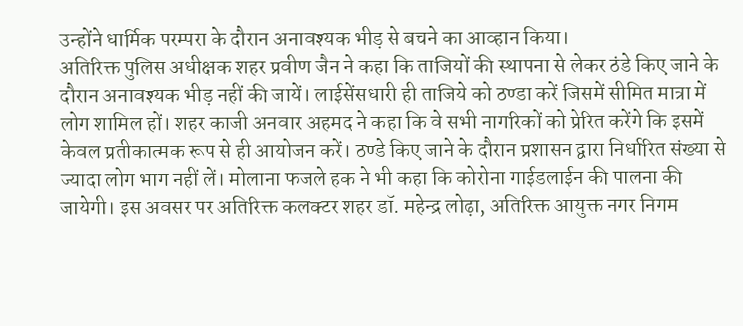उन्होंने धार्मिक परम्परा के दौरान अनावश्यक भीड़ से बचने का आव्हान किया।
अतिरिक्त पुलिस अधीक्षक शहर प्रवीण जैन ने कहा कि ताजियों की स्थापना से लेकर ठंडे किए जाने के दौरान अनावश्यक भीड़ नहीं की जायें। लाईसेंसधारी ही ताजिये को ठण्डा करें जिसमें सीमित मात्रा में लोग शामिल हों। शहर काजी अनवार अहमद ने कहा कि वे सभी नागरिकों को प्रेरित करेंगे कि इसमें केवल प्रतीकात्मक रूप से ही आयोजन करें। ठण्डे किए जाने के दौरान प्रशासन द्वारा निर्धारित संख्या से ज्यादा लोग भाग नहीं लें। मोलाना फजले हक ने भी कहा कि कोरोना गाईडलाईन की पालना की जायेगी। इस अवसर पर अतिरिक्त कलक्टर शहर डॉ. महेन्द्र लोढ़ा, अतिरिक्त आयुक्त नगर निगम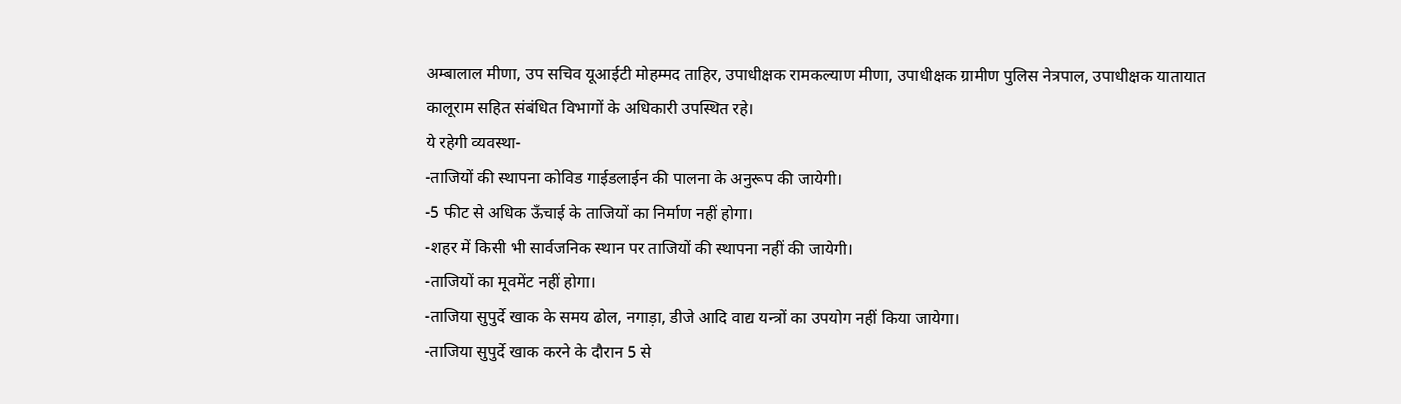अम्बालाल मीणा, उप सचिव यूआईटी मोहम्मद ताहिर, उपाधीक्षक रामकल्याण मीणा, उपाधीक्षक ग्रामीण पुलिस नेत्रपाल, उपाधीक्षक यातायात कालूराम सहित संबंधित विभागों के अधिकारी उपस्थित रहे।
ये रहेगी व्यवस्था-
-ताजियों की स्थापना कोविड गाईडलाईन की पालना के अनुरूप की जायेगी।
-5 फीट से अधिक ऊँचाई के ताजियों का निर्माण नहीं होगा।
-शहर में किसी भी सार्वजनिक स्थान पर ताजियों की स्थापना नहीं की जायेगी।
-ताजियों का मूवमेंट नहीं होगा।
-ताजिया सुपुर्दे खाक के समय ढोल, नगाड़ा, डीजे आदि वाद्य यन्त्रों का उपयोग नहीं किया जायेगा।
-ताजिया सुपुर्दे खाक करने के दौरान 5 से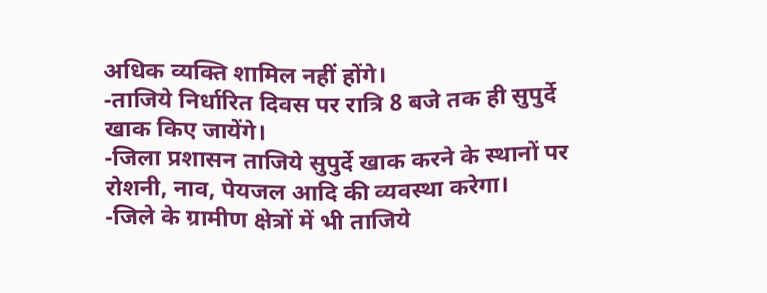अधिक व्यक्ति शामिल नहीं होंगे।
-ताजिये निर्धारित दिवस पर रात्रि 8 बजे तक ही सुपुर्दे खाक किए जायेंगे।
-जिला प्रशासन ताजिये सुपुर्दे खाक करने के स्थानों पर रोशनी, नाव, पेयजल आदि की व्यवस्था करेगा।
-जिले के ग्रामीण क्षेत्रों में भी ताजिये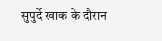सुपुर्दे खाक के दौरान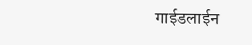गाईडलाईन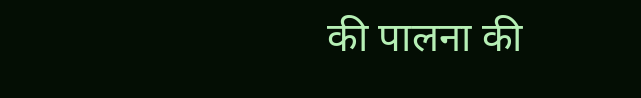की पालना की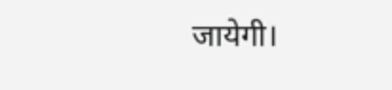जायेगी।